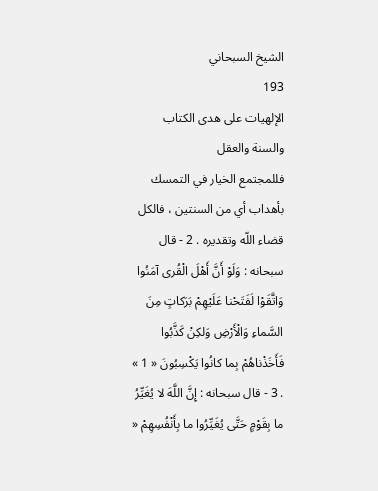الشيخ السبحاني
193
الإلهيات على هدى الكتاب والسنة والعقل
فللمجتمع الخيار في التمسك بأهداب أي من السنتين ، فالكل قضاء اللّه وتقديره . 2 - قال سبحانه : وَلَوْ أَنَّ أَهْلَ الْقُرى آمَنُوا وَاتَّقَوْا لَفَتَحْنا عَلَيْهِمْ بَرَكاتٍ مِنَ السَّماءِ وَالْأَرْضِ وَلكِنْ كَذَّبُوا فَأَخَذْناهُمْ بِما كانُوا يَكْسِبُونَ « 1 » . 3 - قال سبحانه : إِنَّ اللَّهَ لا يُغَيِّرُ ما بِقَوْمٍ حَتَّى يُغَيِّرُوا ما بِأَنْفُسِهِمْ «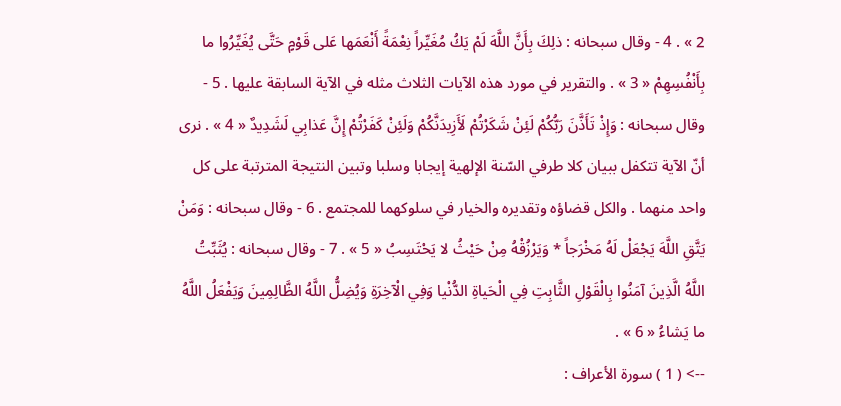2 » . 4 - وقال سبحانه : ذلِكَ بِأَنَّ اللَّهَ لَمْ يَكُ مُغَيِّراً نِعْمَةً أَنْعَمَها عَلى قَوْمٍ حَتَّى يُغَيِّرُوا ما بِأَنْفُسِهِمْ « 3 » . والتقرير في مورد هذه الآيات الثلاث مثله في الآية السابقة عليها . 5 - وقال سبحانه : وَإِذْ تَأَذَّنَ رَبُّكُمْ لَئِنْ شَكَرْتُمْ لَأَزِيدَنَّكُمْ وَلَئِنْ كَفَرْتُمْ إِنَّ عَذابِي لَشَدِيدٌ « 4 » . نرى أنّ الآية تتكفل ببيان كلا طرفي السّنة الإلهية إيجابا وسلبا وتبين النتيجة المترتبة على كل واحد منهما . والكل قضاؤه وتقديره والخيار في سلوكهما للمجتمع . 6 - وقال سبحانه : وَمَنْ يَتَّقِ اللَّهَ يَجْعَلْ لَهُ مَخْرَجاً * وَيَرْزُقْهُ مِنْ حَيْثُ لا يَحْتَسِبُ « 5 » . 7 - وقال سبحانه : يُثَبِّتُ اللَّهُ الَّذِينَ آمَنُوا بِالْقَوْلِ الثَّابِتِ فِي الْحَياةِ الدُّنْيا وَفِي الْآخِرَةِ وَيُضِلُّ اللَّهُ الظَّالِمِينَ وَيَفْعَلُ اللَّهُ ما يَشاءُ « 6 » .
--> ( 1 ) سورة الأعراف :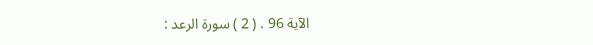الآية 96 . ( 2 ) سورة الرعد :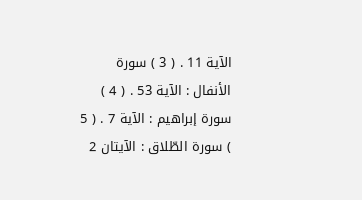الآية 11 . ( 3 ) سورة الأنفال : الآية 53 . ( 4 ) سورة إبراهيم : الآية 7 . ( 5 ) سورة الطّلاق : الآيتان 2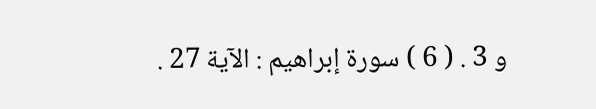و 3 . ( 6 ) سورة إبراهيم : الآية 27 .